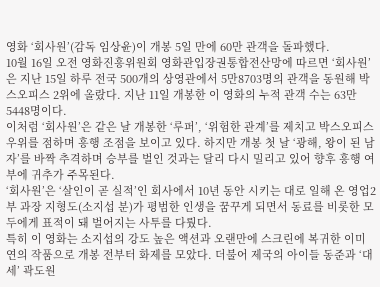영화 ‘회사원’(감독 임상윤)이 개봉 5일 만에 60만 관객을 돌파했다.
10월 16일 오전 영화진흥위원회 영화관입장권통합전산망에 따르면 ‘회사원’은 지난 15일 하루 전국 500개의 상영관에서 5만8703명의 관객을 동원해 박스오피스 2위에 올랐다. 지난 11일 개봉한 이 영화의 누적 관객 수는 63만5448명이다.
이처럼 ‘회사원’은 같은 날 개봉한 ‘루퍼’, ‘위험한 관계’를 제치고 박스오피스 우위를 점하며 흥행 조점을 보이고 있다. 하지만 개봉 첫 날 ‘광해, 왕이 된 남자’를 바짝 추격하며 승부를 벌인 것과는 달리 다시 밀리고 있어 향후 흥행 여부에 귀추가 주목된다.
‘회사원’은 ‘살인이 곧 실적’인 회사에서 10년 동안 시키는 대로 일해 온 영업2부 과장 지형도(소지섭 분)가 평범한 인생을 꿈꾸게 되면서 동료를 비롯한 모두에게 표적이 돼 벌어지는 사투를 다뤘다.
특히 이 영화는 소지섭의 강도 높은 액션과 오랜만에 스크린에 복귀한 이미연의 작품으로 개봉 전부터 화제를 모았다. 더불어 제국의 아이들 동준과 ‘대세’ 곽도원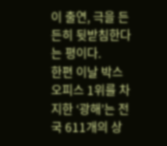이 출연, 극을 든든히 뒷받침한다는 평이다.
한편 이날 박스오피스 1위를 차지한 ‘광해’는 전국 611개의 상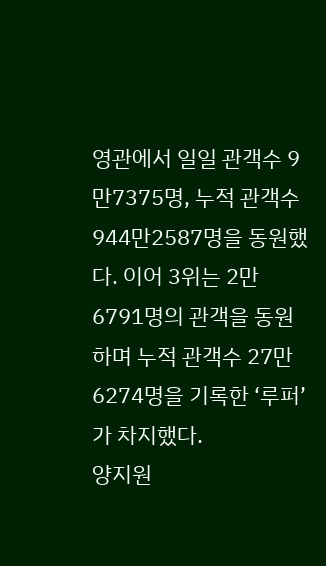영관에서 일일 관객수 9만7375명, 누적 관객수 944만2587명을 동원했다. 이어 3위는 2만6791명의 관객을 동원하며 누적 관객수 27만6274명을 기록한 ‘루퍼’가 차지했다.
양지원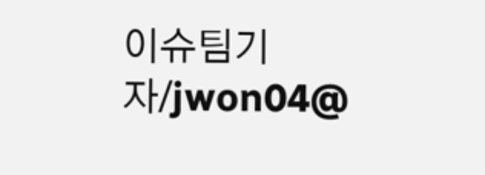이슈팀기자/jwon04@